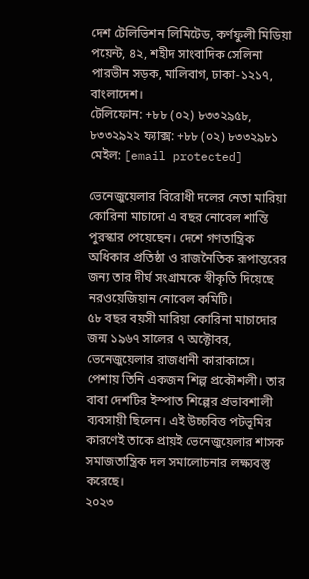দেশ টেলিভিশন লিমিটেড, কর্ণফুলী মিডিয়া পয়েন্ট, ৪২, শহীদ সাংবাদিক সেলিনা পারভীন সড়ক, মালিবাগ, ঢাকা-১২১৭, বাংলাদেশ।
টেলিফোন: +৮৮ (০২) ৮৩৩২৯৫৮, ৮৩৩২৯২২ ফ্যাক্স: +৮৮ (০২) ৮৩৩২৯৮১ মেইল: [email protected]

ভেনেজুয়েলার বিরোধী দলের নেতা মারিয়া কোরিনা মাচাদো এ বছর নোবেল শান্তি পুরস্কার পেয়েছেন। দেশে গণতান্ত্রিক অধিকার প্রতিষ্ঠা ও রাজনৈতিক রূপান্তরের জন্য তার দীর্ঘ সংগ্রামকে স্বীকৃতি দিয়েছে নরওয়েজিয়ান নোবেল কমিটি।
৫৮ বছর বয়সী মারিয়া কোরিনা মাচাদোর জন্ম ১৯৬৭ সালের ৭ অক্টোবর, ভেনেজুয়েলার রাজধানী কারাকাসে। পেশায় তিনি একজন শিল্প প্রকৌশলী। তার বাবা দেশটির ইস্পাত শিল্পের প্রভাবশালী ব্যবসায়ী ছিলেন। এই উচ্চবিত্ত পটভূমির কারণেই তাকে প্রায়ই ভেনেজুয়েলার শাসক সমাজতান্ত্রিক দল সমালোচনার লক্ষ্যবস্তু করেছে।
২০২৩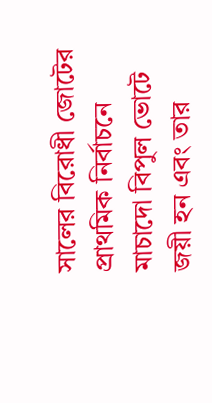সালের বিরোধী জোটের প্রাথমিক নির্বাচনে মাচাদো বিপুল ভোটে জয়ী হন এবং তার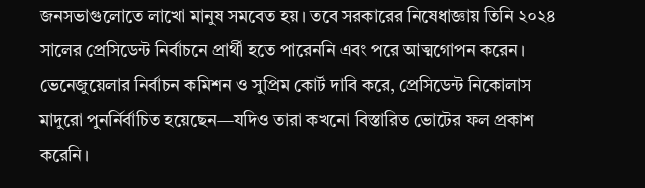জনসভাগুলোতে লাখো মানুষ সমবেত হয়। তবে সরকারের নিষেধাজ্ঞায় তিনি ২০২৪ সালের প্রেসিডেন্ট নির্বাচনে প্রার্থী হতে পারেননি এবং পরে আত্মগোপন করেন।
ভেনেজুয়েলার নির্বাচন কমিশন ও সুপ্রিম কোর্ট দাবি করে, প্রেসিডেন্ট নিকোলাস মাদুরো পুনর্নির্বাচিত হয়েছেন—যদিও তারা কখনো বিস্তারিত ভোটের ফল প্রকাশ করেনি।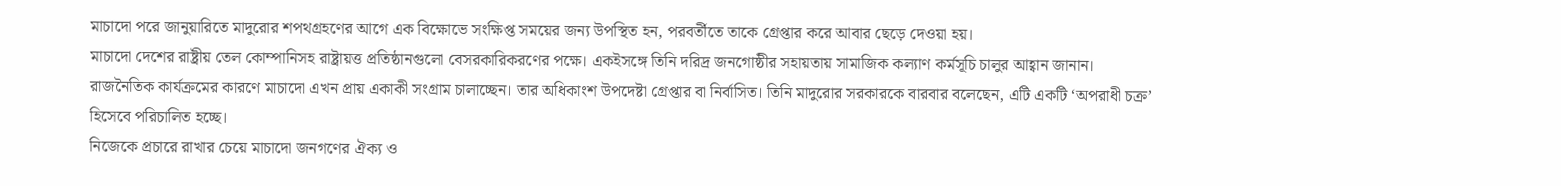মাচাদো পরে জানুয়ারিতে মাদুরোর শপথগ্রহণের আগে এক বিক্ষোভে সংক্ষিপ্ত সময়ের জন্য উপস্থিত হন, পরবর্তীতে তাকে গ্রেপ্তার করে আবার ছেড়ে দেওয়া হয়।
মাচাদো দেশের রাষ্ট্রীয় তেল কোম্পানিসহ রাষ্ট্রায়ত্ত প্রতিষ্ঠানগুলো বেসরকারিকরণের পক্ষে। একইসঙ্গে তিনি দরিদ্র জনগোষ্ঠীর সহায়তায় সামাজিক কল্যাণ কর্মসূচি চালুর আহ্বান জানান।
রাজনৈতিক কার্যক্রমের কারণে মাচাদো এখন প্রায় একাকী সংগ্রাম চালাচ্ছেন। তার অধিকাংশ উপদেষ্টা গ্রেপ্তার বা নির্বাসিত। তিনি মাদুরোর সরকারকে বারবার বলেছেন, এটি একটি ‘অপরাধী চক্র’ হিসেবে পরিচালিত হচ্ছে।
নিজেকে প্রচারে রাখার চেয়ে মাচাদো জনগণের ঐক্য ও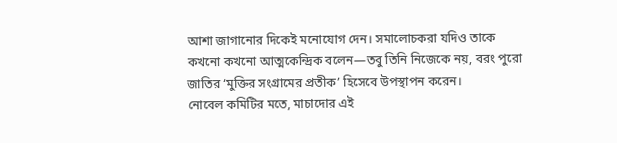আশা জাগানোর দিকেই মনোযোগ দেন। সমালোচকরা যদিও তাকে কখনো কখনো আত্মকেন্দ্রিক বলেন—তবু তিনি নিজেকে নয়, বরং পুরো জাতির ‘মুক্তির সংগ্রামের প্রতীক’ হিসেবে উপস্থাপন করেন।
নোবেল কমিটির মতে, মাচাদোর এই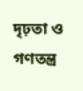দৃঢ়তা ও গণতন্ত্র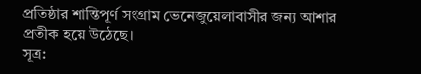প্রতিষ্ঠার শান্তিপূর্ণ সংগ্রাম ভেনেজুয়েলাবাসীর জন্য আশার প্রতীক হয়ে উঠেছে।
সূত্র: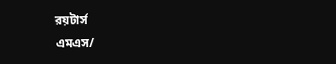রয়টার্স
এমএস/